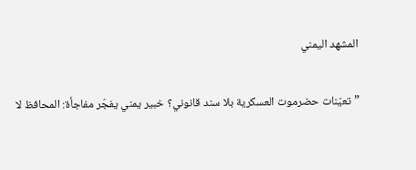المشهد اليمني

”تعيّنات حضرموت العسكرية بلا سند قانوني؟ خبير يمني يفجّر مفاجأة: المحافظ لا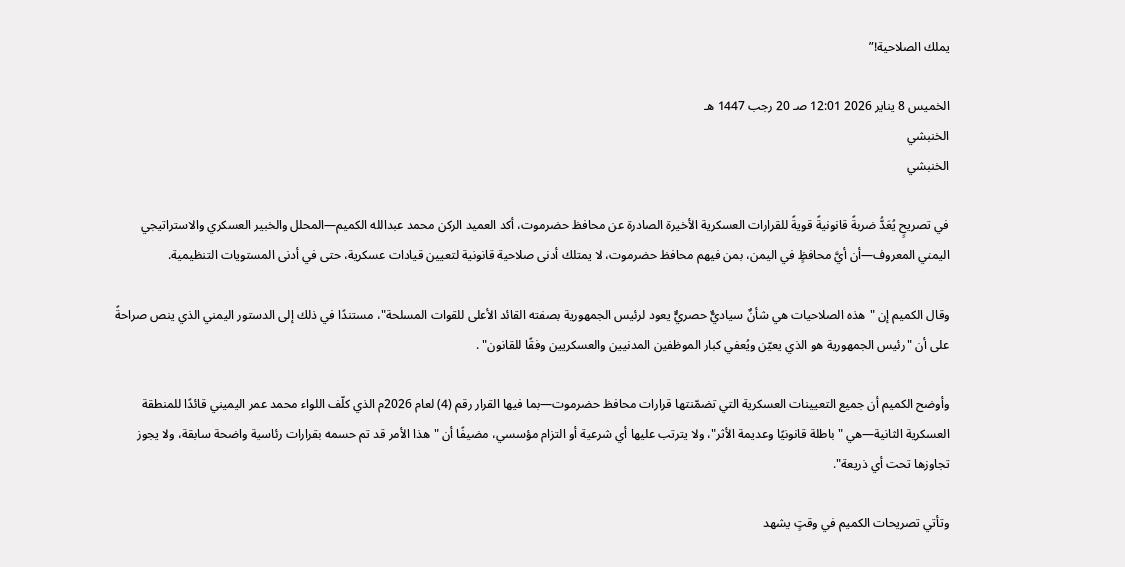يملك الصلاحية!”

الخميس 8 يناير 2026 12:01 صـ 20 رجب 1447 هـ
الخنبشي
الخنبشي

في تصريحٍ يُعَدُّ ضربةً قانونيةً قويةً للقرارات العسكرية الأخيرة الصادرة عن محافظ حضرموت، أكد العميد الركن محمد عبدالله الكميم—المحلل والخبير العسكري والاستراتيجي اليمني المعروف—أن أيَّ محافظٍ في اليمن، بمن فيهم محافظ حضرموت، لا يمتلك أدنى صلاحية قانونية لتعيين قيادات عسكرية، حتى في أدنى المستويات التنظيمية.

وقال الكميم إن "هذه الصلاحيات هي شأنٌ سياديٌّ حصريٌّ يعود لرئيس الجمهورية بصفته القائد الأعلى للقوات المسلحة"، مستندًا في ذلك إلى الدستور اليمني الذي ينص صراحةً على أن "رئيس الجمهورية هو الذي يعيّن ويُعفي كبار الموظفين المدنيين والعسكريين وفقًا للقانون" .

وأوضح الكميم أن جميع التعيينات العسكرية التي تضمّنتها قرارات محافظ حضرموت—بما فيها القرار رقم (4) لعام 2026م الذي كلّف اللواء محمد عمر اليميني قائدًا للمنطقة العسكرية الثانية—هي "باطلة قانونيًا وعديمة الأثر"، ولا يترتب عليها أي شرعية أو التزام مؤسسي، مضيفًا أن "هذا الأمر قد تم حسمه بقرارات رئاسية واضحة سابقة، ولا يجوز تجاوزها تحت أي ذريعة".

وتأتي تصريحات الكميم في وقتٍ يشهد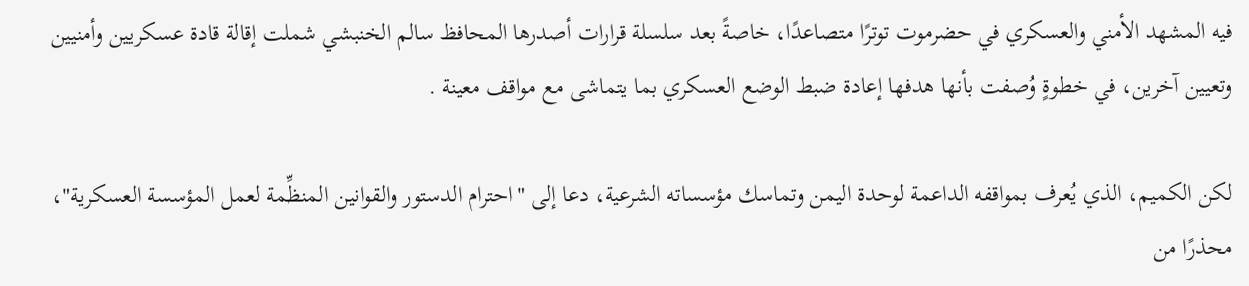فيه المشهد الأمني والعسكري في حضرموت توترًا متصاعدًا، خاصةً بعد سلسلة قرارات أصدرها المحافظ سالم الخنبشي شملت إقالة قادة عسكريين وأمنيين وتعيين آخرين، في خطوةٍ وُصفت بأنها هدفها إعادة ضبط الوضع العسكري بما يتماشى مع مواقف معينة .

لكن الكميم، الذي يُعرف بمواقفه الداعمة لوحدة اليمن وتماسك مؤسساته الشرعية، دعا إلى "احترام الدستور والقوانين المنظِّمة لعمل المؤسسة العسكرية"، محذرًا من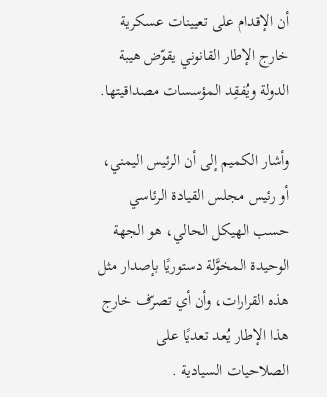أن الإقدام على تعيينات عسكرية خارج الإطار القانوني يقوّض هيبة الدولة ويُفقِد المؤسسات مصداقيتها.

وأشار الكميم إلى أن الرئيس اليمني، أو رئيس مجلس القيادة الرئاسي حسب الهيكل الحالي، هو الجهة الوحيدة المخوَّلة دستوريًا بإصدار مثل هذه القرارات، وأن أي تصرّف خارج هذا الإطار يُعد تعديًا على الصلاحيات السيادية .